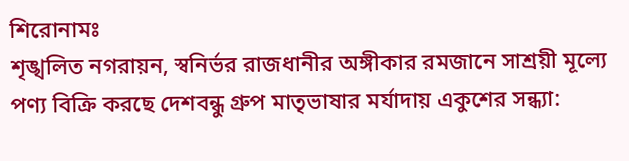শিরোনামঃ
শৃঙ্খলিত নগরায়ন, স্বনির্ভর রাজধানীর অঙ্গীকার রমজানে সাশ্রয়ী মূল্যে পণ্য বিক্রি করছে দেশবন্ধু গ্রুপ মাতৃভাষার মর্যাদায় একুশের সন্ধ্যা: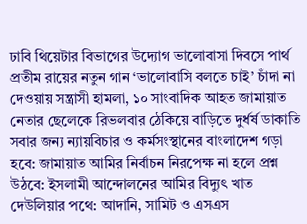ঢাবি থিয়েটার বিভাগের উদ্যোগ ভালোবাসা দিবসে পার্থ প্রতীম রায়ের নতুন গান ‘ভালোবাসি বলতে চাই’ চাঁদা না দেওয়ায় সন্ত্রাসী হামলা, ১০ সাংবাদিক আহত জামায়াত নেতার ছেলেকে রিভলবার ঠেকিয়ে বাড়িতে দুর্ধর্ষ ডাকাতি সবার জন্য ন্যায়বিচার ও কর্মসংস্থানের বাংলাদেশ গড়া হবে: জামায়াত আমির নির্বাচন নিরপেক্ষ না হলে প্রশ্ন উঠবে: ইসলামী আন্দোলনের আমির বিদ্যুৎ খাত দেউলিয়ার পথে: আদানি, সামিট ও এসএস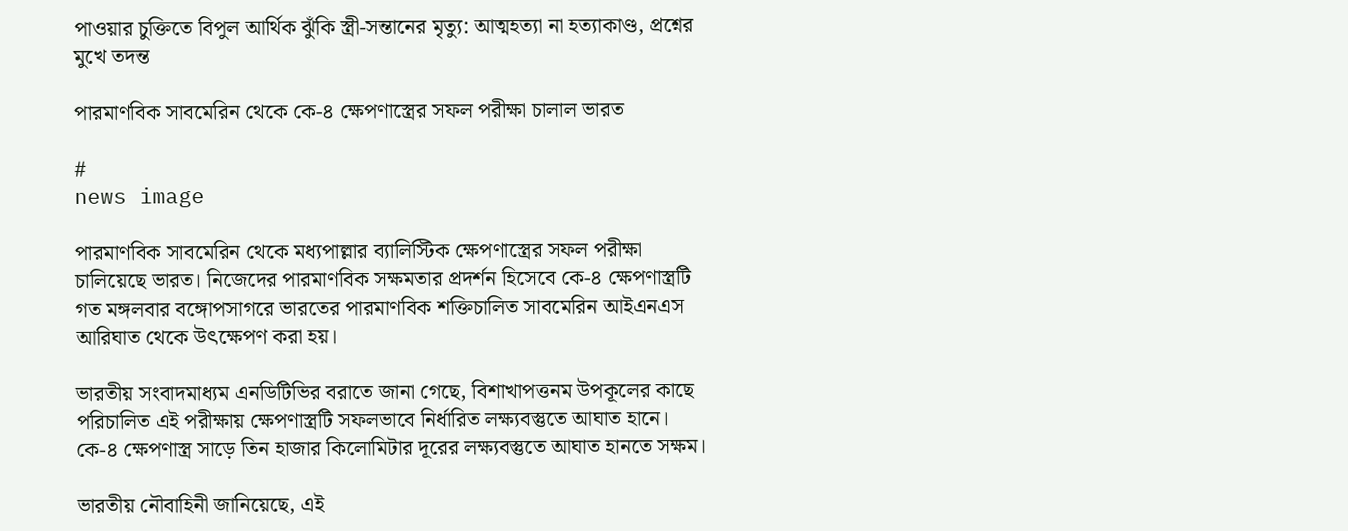পাওয়ার চুক্তিতে বিপুল আর্থিক ঝুঁকি স্ত্রী-সন্তানের মৃত্যু: আত্মহত্যা না হত্যাকাণ্ড, প্রশ্নের মুখে তদন্ত

পারমাণবিক সাবমেরিন থেকে কে-৪ ক্ষেপণাস্ত্রের সফল পরীক্ষা চালাল ভারত

#
news image

পারমাণবিক সাবমেরিন থেকে মধ্যপাল্লার ব্যালিস্টিক ক্ষেপণাস্ত্রের সফল পরীক্ষা চালিয়েছে ভারত। নিজেদের পারমাণবিক সক্ষমতার প্রদর্শন হিসেবে কে-৪ ক্ষেপণাস্ত্রটি গত মঙ্গলবার বঙ্গোপসাগরে ভারতের পারমাণবিক শক্তিচালিত সাবমেরিন আইএনএস আরিঘাত থেকে উৎক্ষেপণ করা হয়।

ভারতীয় সংবাদমাধ্যম এনডিটিভির বরাতে জানা গেছে, বিশাখাপত্তনম উপকূলের কাছে পরিচালিত এই পরীক্ষায় ক্ষেপণাস্ত্রটি সফলভাবে নির্ধারিত লক্ষ্যবস্তুতে আঘাত হানে। কে-৪ ক্ষেপণাস্ত্র সাড়ে তিন হাজার কিলোমিটার দূরের লক্ষ্যবস্তুতে আঘাত হানতে সক্ষম।

ভারতীয় নৌবাহিনী জানিয়েছে, এই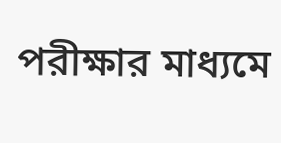পরীক্ষার মাধ্যমে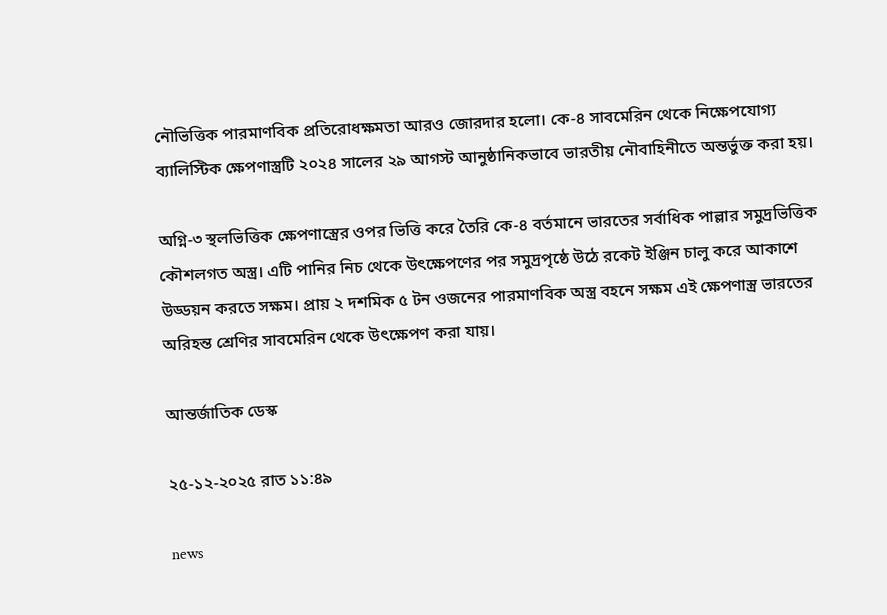নৌভিত্তিক পারমাণবিক প্রতিরোধক্ষমতা আরও জোরদার হলো। কে-৪ সাবমেরিন থেকে নিক্ষেপযোগ্য ব্যালিস্টিক ক্ষেপণাস্ত্রটি ২০২৪ সালের ২৯ আগস্ট আনুষ্ঠানিকভাবে ভারতীয় নৌবাহিনীতে অন্তর্ভুক্ত করা হয়।

অগ্নি-৩ স্থলভিত্তিক ক্ষেপণাস্ত্রের ওপর ভিত্তি করে তৈরি কে-৪ বর্তমানে ভারতের সর্বাধিক পাল্লার সমুদ্রভিত্তিক কৌশলগত অস্ত্র। এটি পানির নিচ থেকে উৎক্ষেপণের পর সমুদ্রপৃষ্ঠে উঠে রকেট ইঞ্জিন চালু করে আকাশে উড্ডয়ন করতে সক্ষম। প্রায় ২ দশমিক ৫ টন ওজনের পারমাণবিক অস্ত্র বহনে সক্ষম এই ক্ষেপণাস্ত্র ভারতের অরিহন্ত শ্রেণির সাবমেরিন থেকে উৎক্ষেপণ করা যায়।

আন্তর্জাতিক ডেস্ক

২৫-১২-২০২৫ রাত ১১:৪৯

news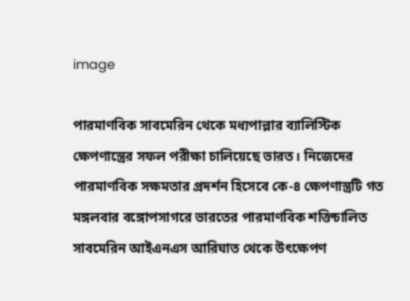image

পারমাণবিক সাবমেরিন থেকে মধ্যপাল্লার ব্যালিস্টিক ক্ষেপণাস্ত্রের সফল পরীক্ষা চালিয়েছে ভারত। নিজেদের পারমাণবিক সক্ষমতার প্রদর্শন হিসেবে কে-৪ ক্ষেপণাস্ত্রটি গত মঙ্গলবার বঙ্গোপসাগরে ভারতের পারমাণবিক শক্তিচালিত সাবমেরিন আইএনএস আরিঘাত থেকে উৎক্ষেপণ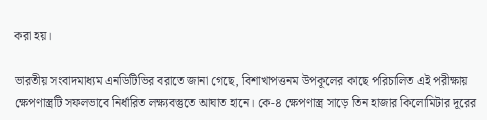করা হয়।

ভারতীয় সংবাদমাধ্যম এনডিটিভির বরাতে জানা গেছে, বিশাখাপত্তনম উপকূলের কাছে পরিচালিত এই পরীক্ষায় ক্ষেপণাস্ত্রটি সফলভাবে নির্ধারিত লক্ষ্যবস্তুতে আঘাত হানে। কে-৪ ক্ষেপণাস্ত্র সাড়ে তিন হাজার কিলোমিটার দূরের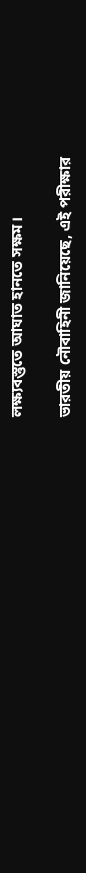লক্ষ্যবস্তুতে আঘাত হানতে সক্ষম।

ভারতীয় নৌবাহিনী জানিয়েছে, এই পরীক্ষার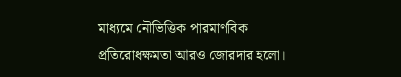মাধ্যমে নৌভিত্তিক পারমাণবিক প্রতিরোধক্ষমতা আরও জোরদার হলো।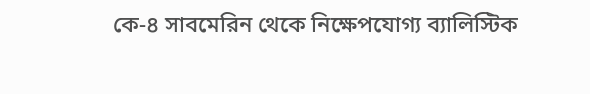কে-৪ সাবমেরিন থেকে নিক্ষেপযোগ্য ব্যালিস্টিক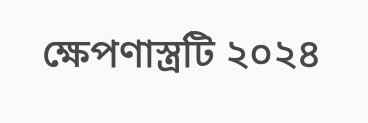ক্ষেপণাস্ত্রটি ২০২৪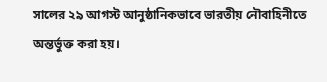সালের ২৯ আগস্ট আনুষ্ঠানিকভাবে ভারতীয় নৌবাহিনীতে অন্তর্ভুক্ত করা হয়।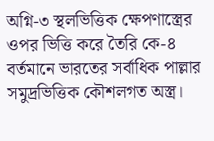অগ্নি-৩ স্থলভিত্তিক ক্ষেপণাস্ত্রের ওপর ভিত্তি করে তৈরি কে-৪ বর্তমানে ভারতের সর্বাধিক পাল্লার সমুদ্রভিত্তিক কৌশলগত অস্ত্র।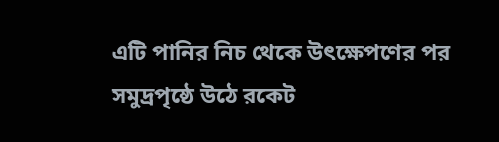এটি পানির নিচ থেকে উৎক্ষেপণের পর সমুদ্রপৃষ্ঠে উঠে রকেট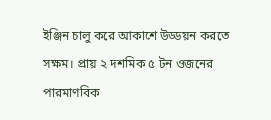ইঞ্জিন চালু করে আকাশে উড্ডয়ন করতে সক্ষম। প্রায় ২ দশমিক ৫ টন ওজনের পারমাণবিক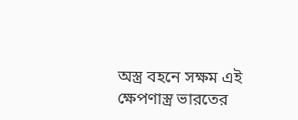অস্ত্র বহনে সক্ষম এই ক্ষেপণাস্ত্র ভারতের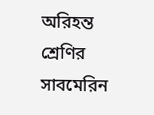অরিহন্ত শ্রেণির সাবমেরিন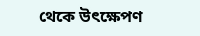থেকে উৎক্ষেপণ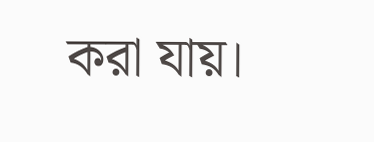করা যায়।